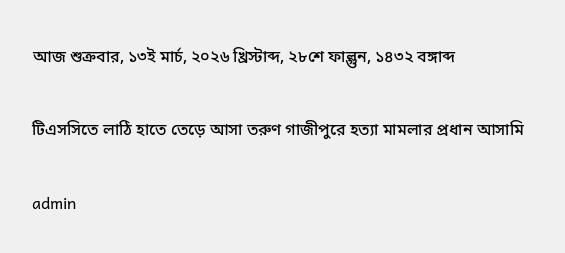আজ শুক্রবার, ১৩ই মার্চ, ২০২৬ খ্রিস্টাব্দ, ২৮শে ফাল্গুন, ১৪৩২ বঙ্গাব্দ

টিএসসিতে লাঠি হাতে তেড়ে আসা তরুণ গাজীপুরে হত্যা মামলার প্রধান আসামি

admin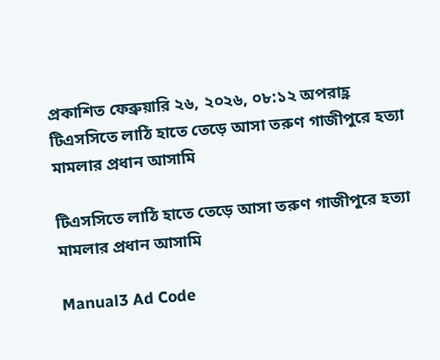প্রকাশিত ফেব্রুয়ারি ২৬, ২০২৬, ০৮:১২ অপরাহ্ণ
টিএসসিতে লাঠি হাতে তেড়ে আসা তরুণ গাজীপুরে হত্যা মামলার প্রধান আসামি

টিএসসিতে লাঠি হাতে তেড়ে আসা তরুণ গাজীপুরে হত্যা মামলার প্রধান আসামি

Manual3 Ad Code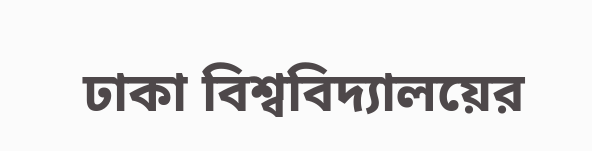ঢাকা বিশ্ববিদ্যালয়ের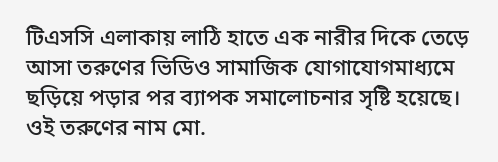টিএসসি এলাকায় লাঠি হাতে এক নারীর দিকে তেড়ে আসা তরুণের ভিডিও সামাজিক যোগাযোগমাধ্যমে ছড়িয়ে পড়ার পর ব্যাপক সমালোচনার সৃষ্টি হয়েছে। ওই তরুণের নাম মো.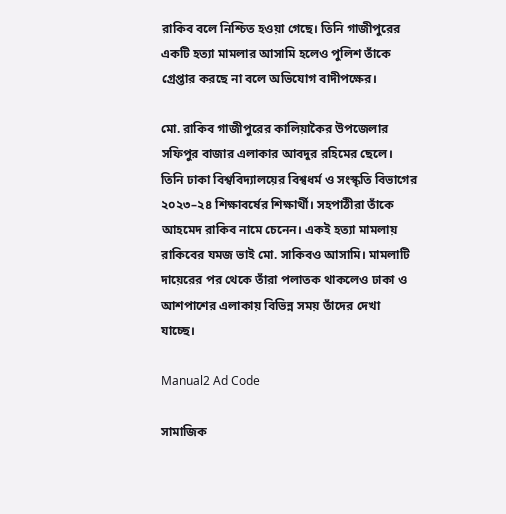রাকিব বলে নিশ্চিত হওয়া গেছে। তিনি গাজীপুরের একটি হত্যা মামলার আসামি হলেও পুলিশ তাঁকে গ্রেপ্তার করছে না বলে অভিযোগ বাদীপক্ষের।

মো. রাকিব গাজীপুরের কালিয়াকৈর উপজেলার সফিপুর বাজার এলাকার আবদুর রহিমের ছেলে। তিনি ঢাকা বিশ্ববিদ্যালয়ের বিশ্বধর্ম ও সংস্কৃতি বিভাগের ২০২৩–২৪ শিক্ষাবর্ষের শিক্ষার্থী। সহপাঠীরা তাঁকে আহমেদ রাকিব নামে চেনেন। একই হত্যা মামলায় রাকিবের যমজ ভাই মো. সাকিবও আসামি। মামলাটি দায়েরের পর থেকে তাঁরা পলাতক থাকলেও ঢাকা ও আশপাশের এলাকায় বিভিন্ন সময় তাঁদের দেখা যাচ্ছে।

Manual2 Ad Code

সামাজিক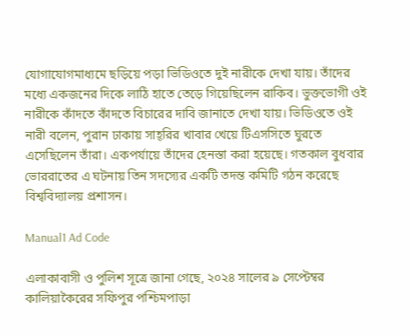যোগাযোগমাধ্যমে ছড়িয়ে পড়া ভিডিওতে দুই নারীকে দেখা যায়। তাঁদের মধ্যে একজনের দিকে লাঠি হাতে তেড়ে গিয়েছিলেন রাকিব। ভুক্তভোগী ওই নারীকে কাঁদতে কাঁদতে বিচারের দাবি জানাতে দেখা যায়। ভিডিওতে ওই নারী বলেন, পুরান ঢাকায় সাহ্‌রির খাবার খেয়ে টিএসসিতে ঘুরতে এসেছিলেন তাঁরা। একপর্যায়ে তাঁদের হেনস্তা করা হয়েছে। গতকাল বুধবার ভোররাতের এ ঘটনায় তিন সদস্যের একটি তদন্ত কমিটি গঠন করেছে বিশ্ববিদ্যালয় প্রশাসন।

Manual1 Ad Code

এলাকাবাসী ও পুলিশ সূত্রে জানা গেছে, ২০২৪ সালের ৯ সেপ্টেম্বর কালিয়াকৈরের সফিপুর পশ্চিমপাড়া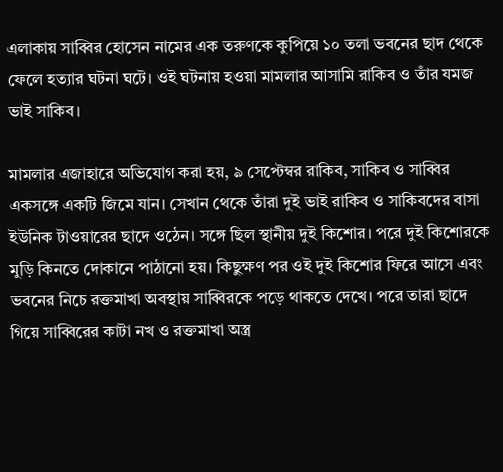এলাকায় সাব্বির হোসেন নামের এক তরুণকে কুপিয়ে ১০ তলা ভবনের ছাদ থেকে ফেলে হত্যার ঘটনা ঘটে। ওই ঘটনায় হওয়া মামলার আসামি রাকিব ও তাঁর যমজ ভাই সাকিব।

মামলার এজাহারে অভিযোগ করা হয়, ৯ সেপ্টেম্বর রাকিব, সাকিব ও সাব্বির একসঙ্গে একটি জিমে যান। সেখান থেকে তাঁরা দুই ভাই রাকিব ও সাকিবদের বাসা ইউনিক টাওয়ারের ছাদে ওঠেন। সঙ্গে ছিল স্থানীয় দুই কিশোর। পরে দুই কিশোরকে মুড়ি কিনতে দোকানে পাঠানো হয়। কিছুক্ষণ পর ওই দুই কিশোর ফিরে আসে এবং ভবনের নিচে রক্তমাখা অবস্থায় সাব্বিরকে পড়ে থাকতে দেখে। পরে তারা ছাদে গিয়ে সাব্বিরের কাটা নখ ও রক্তমাখা অস্ত্র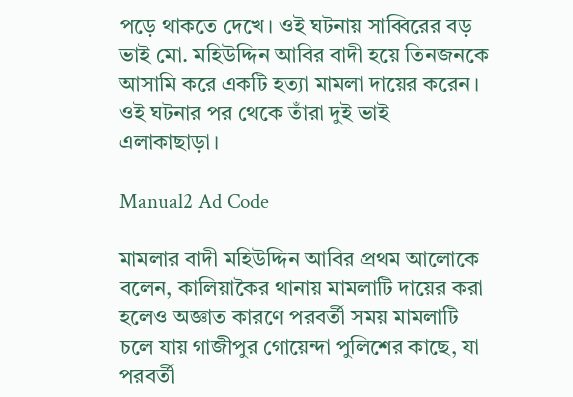পড়ে থাকতে দেখে। ওই ঘটনায় সাব্বিরের বড় ভাই মো. মহিউদ্দিন আবির বাদী হয়ে তিনজনকে আসামি করে একটি হত্যা মামলা দায়ের করেন। ওই ঘটনার পর থেকে তাঁরা দুই ভাই এলাকাছাড়া।

Manual2 Ad Code

মামলার বাদী মহিউদ্দিন আবির প্রথম আলোকে বলেন, কালিয়াকৈর থানায় মামলাটি দায়ের করা হলেও অজ্ঞাত কারণে পরবর্তী সময় মামলাটি চলে যায় গাজীপুর গোয়েন্দা পুলিশের কাছে, যা পরবর্তী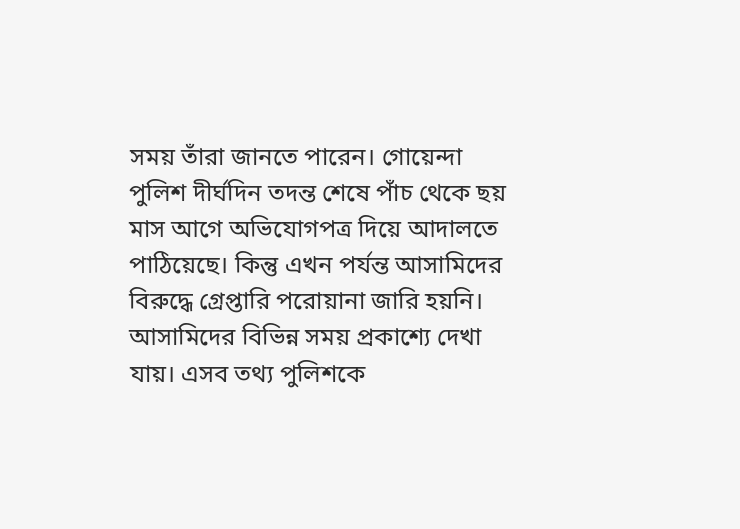সময় তাঁরা জানতে পারেন। গোয়েন্দা পুলিশ দীর্ঘদিন তদন্ত শেষে পাঁচ থেকে ছয় মাস আগে অভিযোগপত্র দিয়ে আদালতে পাঠিয়েছে। কিন্তু এখন পর্যন্ত আসামিদের বিরুদ্ধে গ্রেপ্তারি পরোয়ানা জারি হয়নি। আসামিদের বিভিন্ন সময় প্রকাশ্যে দেখা যায়। এসব তথ্য পুলিশকে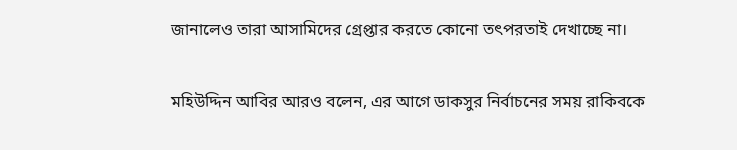জানালেও তারা আসামিদের গ্রেপ্তার করতে কোনো তৎপরতাই দেখাচ্ছে না।

মহিউদ্দিন আবির আরও বলেন, এর আগে ডাকসুর নির্বাচনের সময় রাকিবকে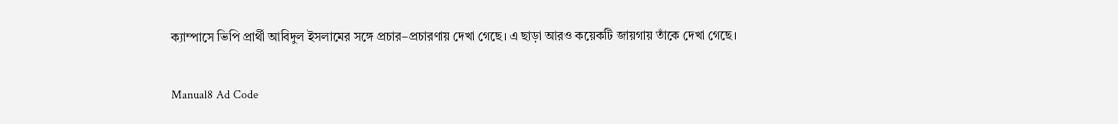ক্যাম্পাসে ভিপি প্রার্থী আবিদুল ইসলামের সঙ্গে প্রচার–প্রচারণায় দেখা গেছে। এ ছাড়া আরও কয়েকটি জায়গায় তাঁকে দেখা গেছে।

Manual8 Ad Code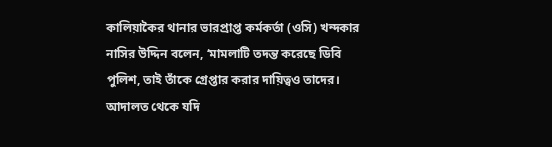কালিয়াকৈর থানার ভারপ্রাপ্ত কর্মকর্তা (ওসি) খন্দকার নাসির উদ্দিন বলেন, ‘মামলাটি তদন্ত করেছে ডিবি পুলিশ, তাই তাঁকে গ্রেপ্তার করার দায়িত্বও তাদের। আদালত থেকে যদি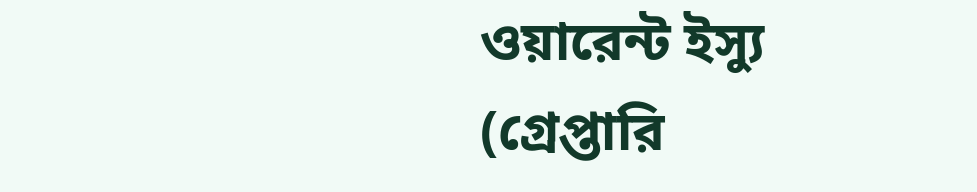ওয়ারেন্ট ইস্যু (গ্রেপ্তারি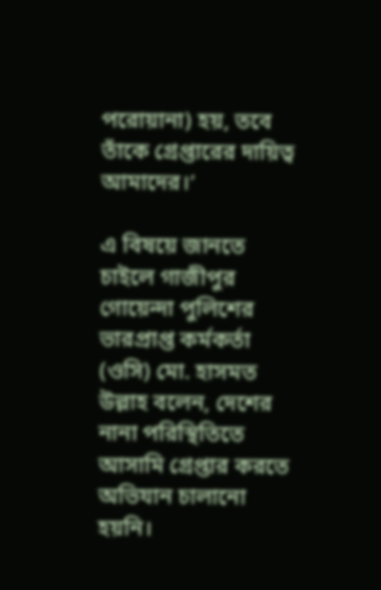পরোয়ানা) হয়, তবে তাঁকে গ্রেপ্তারের দায়িত্ব আমাদের।’

এ বিষয়ে জানতে চাইলে গাজীপুর গোয়েন্দা পুলিশের ভারপ্রাপ্ত কর্মকর্তা (ওসি) মো. হাসমত উল্লাহ বলেন, দেশের নানা পরিস্থিতিতে আসামি গ্রেপ্তার করতে অভিযান চালানো হয়নি।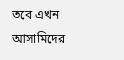তবে এখন আসামিদের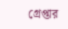গ্রেপ্তার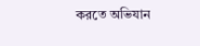করতে অভিযান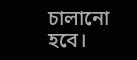চালানো হবে।